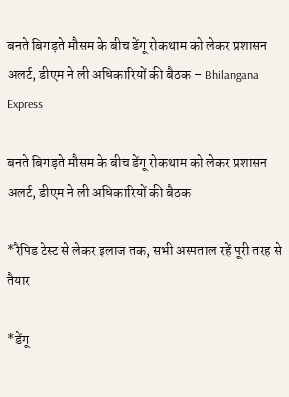बनते बिगड़ते मौसम के बीच डेंगू रोकथाम को लेकर प्रशासन अलर्ट, डीएम ने ली अधिकारियों की बैठक – Bhilangana Express

बनते बिगड़ते मौसम के बीच डेंगू रोकथाम को लेकर प्रशासन अलर्ट, डीएम ने ली अधिकारियों की बैठक

*रैपिड टेस्ट से लेकर इलाज तक, सभी अस्पताल रहें पूरी तरह से तैयार

*डेंगू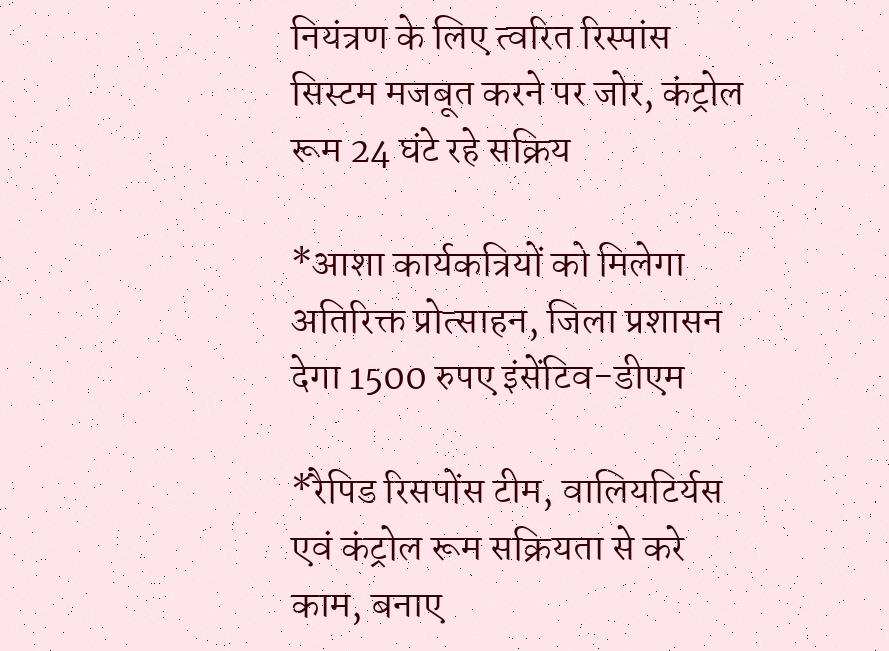नियंत्रण के लिए त्वरित रिस्पांस सिस्टम मजबूत करने पर जोर, कंट्रोल रूम 24 घंटे रहे सक्रिय

*आशा कार्यकत्रियों को मिलेगा अतिरिक्त प्रोत्साहन, जिला प्रशासन देगा 1500 रुपए इंसेंटिव-डीएम

*रैपिड रिसपोंस टीम, वालियटिर्यस एवं कंट्रोल रूम सक्रियता से करे काम, बनाए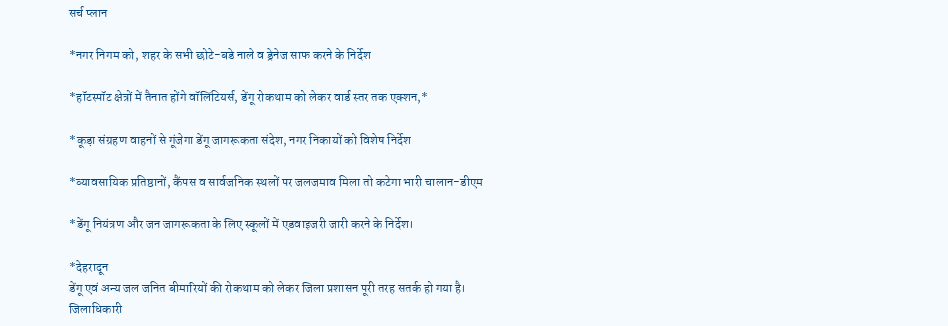सर्च प्लान

*नगर निगम को, शहर के सभी छोटे-बडे नाले व ड्रेनेज साफ करने के निर्देश

*हॉटस्पॉट क्षेत्रों में तैनात होंगे वॉलिंटियर्स, डेंगू रोकथाम को लेकर वार्ड स्तर तक एक्शन,*

*कूड़ा संग्रहण वाहनों से गूंजेगा डेंगू जागरूकता संदेश, नगर निकायों को विशेष निर्देश

*व्यावसायिक प्रतिष्ठानों, कैंपस व सार्वजनिक स्थलों पर जलजमाव मिला तो कटेगा भारी चालान-डीएम

*डेंगू नियंत्रण और जन जागरूकता के लिए स्कूलों में एडवाइजरी जारी करने के निर्देश।

*देहरादून
डेंगू एवं अन्य जल जनित बीमारियों की रोकथाम को लेकर जिला प्रशासन पूरी तरह सतर्क हो गया है। जिलाधिकारी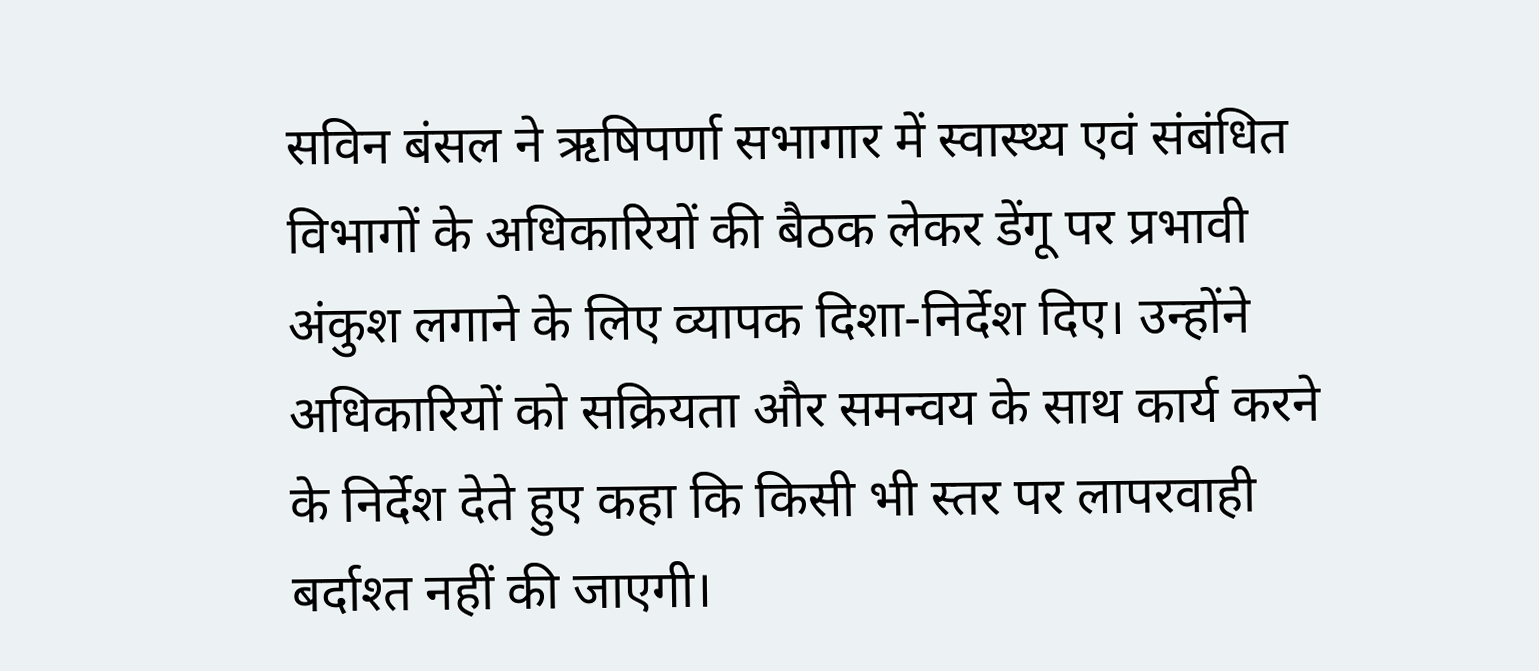सविन बंसल ने ऋषिपर्णा सभागार में स्वास्थ्य एवं संबंधित विभागों के अधिकारियों की बैठक लेकर डेंगू पर प्रभावी अंकुश लगाने के लिए व्यापक दिशा-निर्देश दिए। उन्होंने अधिकारियों को सक्रियता और समन्वय के साथ कार्य करने के निर्देश देते हुए कहा कि किसी भी स्तर पर लापरवाही बर्दाश्त नहीं की जाएगी।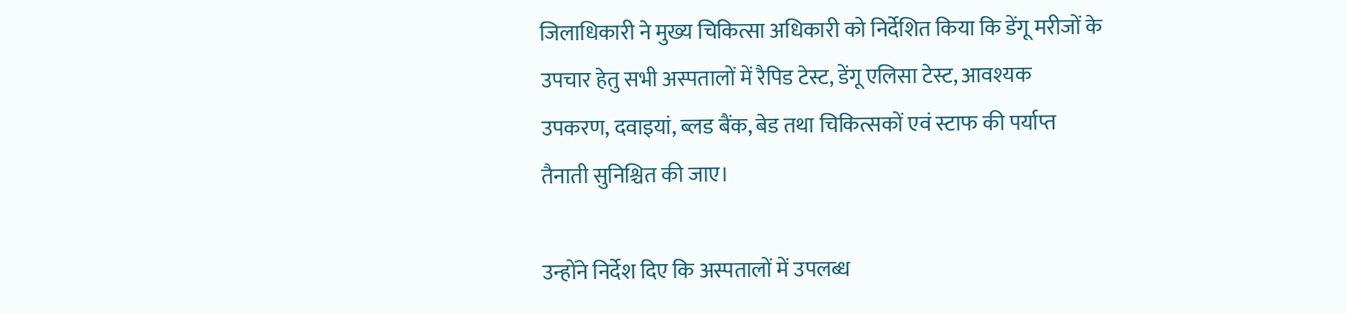जिलाधिकारी ने मुख्य चिकित्सा अधिकारी को निर्देशित किया कि डेंगू मरीजों के उपचार हेतु सभी अस्पतालों में रैपिड टेस्ट, डेंगू एलिसा टेस्ट, आवश्यक उपकरण, दवाइयां, ब्लड बैंक, बेड तथा चिकित्सकों एवं स्टाफ की पर्याप्त तैनाती सुनिश्चित की जाए।

उन्होंने निर्देश दिए कि अस्पतालों में उपलब्ध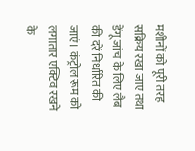मशीनों को पूरी तरह सक्रिय रखा जाए तथा डेंगू जांच के लिए लैब की दरें निर्धारित की जाएं। कंट्रोल रूम को लगातार एक्टिव रखने के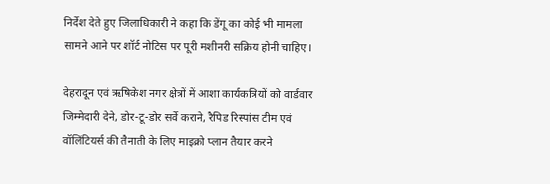निर्देश देते हुए जिलाधिकारी ने कहा कि डेंगू का कोई भी मामला सामने आने पर शॉर्ट नोटिस पर पूरी मशीनरी सक्रिय होनी चाहिए।

देहरादून एवं ऋषिकेश नगर क्षेत्रों में आशा कार्यकत्रियों को वार्डवार जिम्मेदारी देने, डोर-टू-डोर सर्वे कराने, रैपिड रिस्पांस टीम एवं वॉलिंटियर्स की तैनाती के लिए माइक्रो प्लान तैयार करने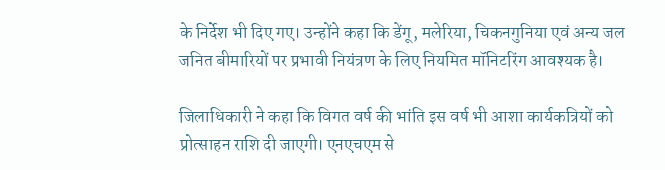के निर्देश भी दिए गए। उन्होंने कहा कि डेंगू, मलेरिया, चिकनगुनिया एवं अन्य जल जनित बीमारियों पर प्रभावी नियंत्रण के लिए नियमित मॉनिटरिंग आवश्यक है।

जिलाधिकारी ने कहा कि विगत वर्ष की भांति इस वर्ष भी आशा कार्यकत्रियों को प्रोत्साहन राशि दी जाएगी। एनएचएम से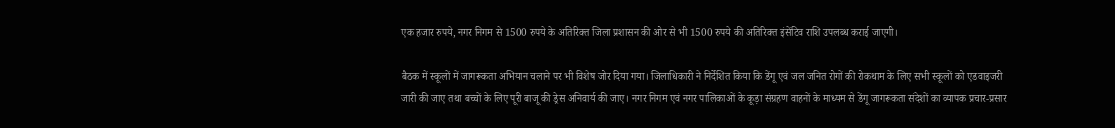एक हजार रुपये, नगर निगम से 1500 रुपये के अतिरिक्त जिला प्रशासन की ओर से भी 1500 रुपये की अतिरिक्त इंसेंटिव राशि उपलब्ध कराई जाएगी।

बैठक में स्कूलों में जागरूकता अभियान चलाने पर भी विशेष जोर दिया गया। जिलाधिकारी ने निर्देशित किया कि डेंगू एवं जल जनित रोगों की रोकथाम के लिए सभी स्कूलों को एडवाइजरी जारी की जाए तथा बच्चों के लिए पूरी बाजू की ड्रेस अनिवार्य की जाए। नगर निगम एवं नगर पालिकाओं के कूड़ा संग्रहण वाहनों के माध्यम से डेंगू जागरूकता संदेशों का व्यापक प्रचार-प्रसार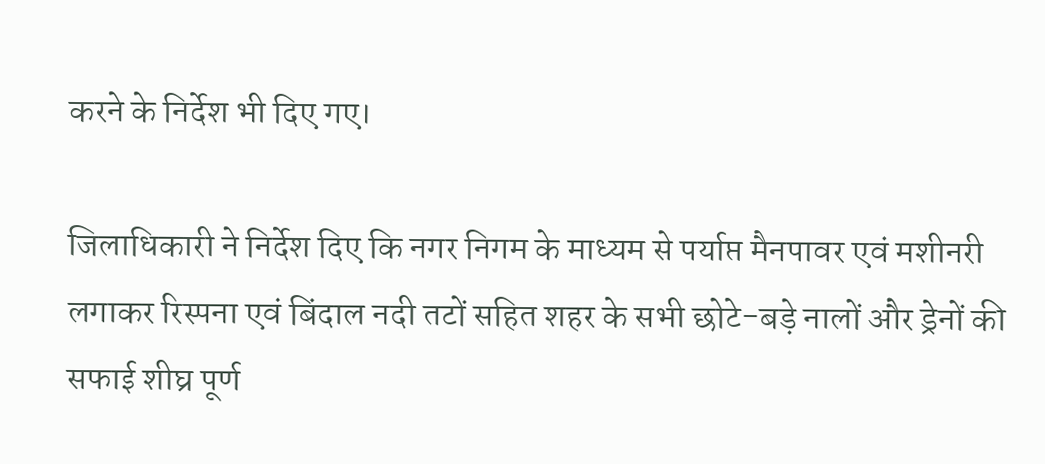करने के निर्देश भी दिए गए।

जिलाधिकारी ने निर्देश दिए कि नगर निगम के माध्यम से पर्याप्त मैनपावर एवं मशीनरी लगाकर रिस्पना एवं बिंदाल नदी तटों सहित शहर के सभी छोटे-बड़े नालों और ड्रेनों की सफाई शीघ्र पूर्ण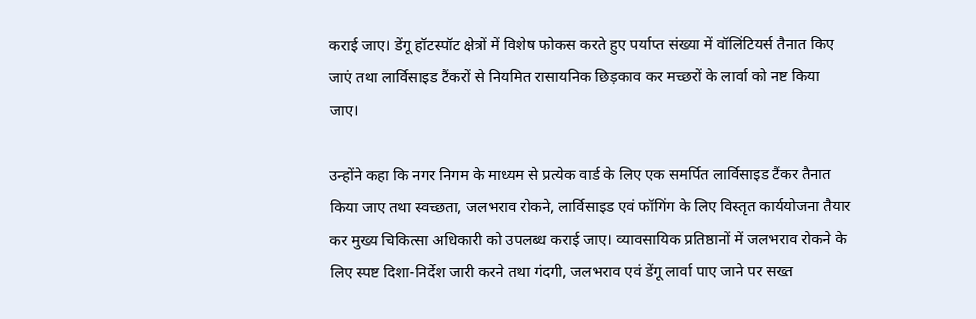कराई जाए। डेंगू हॉटस्पॉट क्षेत्रों में विशेष फोकस करते हुए पर्याप्त संख्या में वॉलिंटियर्स तैनात किए जाएं तथा लार्विसाइड टैंकरों से नियमित रासायनिक छिड़काव कर मच्छरों के लार्वा को नष्ट किया जाए।

उन्होंने कहा कि नगर निगम के माध्यम से प्रत्येक वार्ड के लिए एक समर्पित लार्विसाइड टैंकर तैनात किया जाए तथा स्वच्छता, जलभराव रोकने, लार्विसाइड एवं फॉगिंग के लिए विस्तृत कार्ययोजना तैयार कर मुख्य चिकित्सा अधिकारी को उपलब्ध कराई जाए। व्यावसायिक प्रतिष्ठानों में जलभराव रोकने के लिए स्पष्ट दिशा-निर्देश जारी करने तथा गंदगी, जलभराव एवं डेंगू लार्वा पाए जाने पर सख्त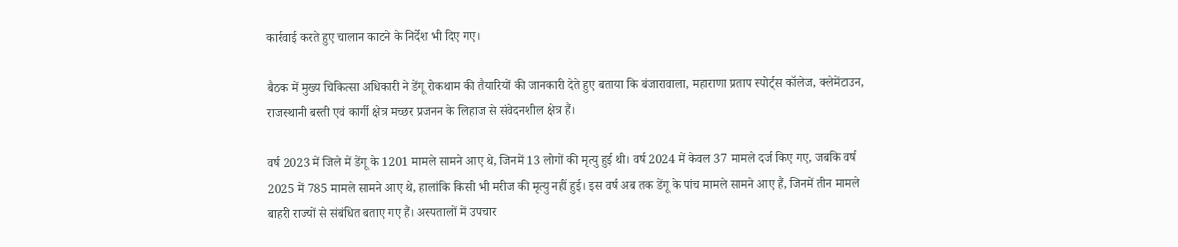कार्रवाई करते हुए चालान काटने के निर्देश भी दिए गए।

बैठक में मुख्य चिकित्सा अधिकारी ने डेंगू रोकथाम की तैयारियों की जानकारी देते हुए बताया कि बंजारावाला, महाराणा प्रताप स्पोर्ट्स कॉलेज, क्लेमेंटाउन, राजस्थानी बस्ती एवं कार्गी क्षेत्र मच्छर प्रजनन के लिहाज से संवेदनशील क्षेत्र हैं।

वर्ष 2023 में जिले में डेंगू के 1201 मामले सामने आए थे, जिनमें 13 लोगों की मृत्यु हुई थी। वर्ष 2024 में केवल 37 मामले दर्ज किए गए, जबकि वर्ष 2025 में 785 मामले सामने आए थे, हालांकि किसी भी मरीज की मृत्यु नहीं हुई। इस वर्ष अब तक डेंगू के पांच मामले सामने आए हैं, जिनमें तीन मामले बाहरी राज्यों से संबंधित बताए गए हैं। अस्पतालों में उपचार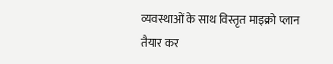व्यवस्थाओं के साथ विस्तृत माइक्रो प्लान तैयार कर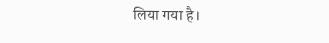लिया गया है।